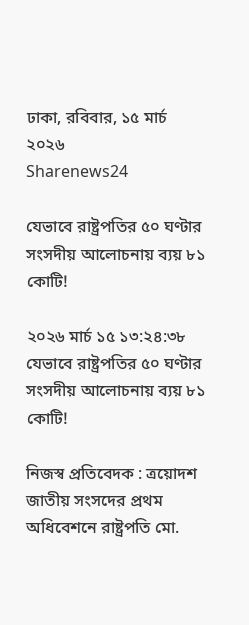ঢাকা, রবিবার, ১৫ মার্চ ২০২৬
Sharenews24

যেভাবে রাষ্ট্রপতির ৫০ ঘণ্টার সংসদীয় আলোচনায় ব্যয় ৮১ কোটি!

২০২৬ মার্চ ১৫ ১৩:২৪:৩৮
যেভাবে রাষ্ট্রপতির ৫০ ঘণ্টার সংসদীয় আলোচনায় ব্যয় ৮১ কোটি!

নিজস্ব প্রতিবেদক : ত্রয়োদশ জাতীয় সংসদের প্রথম অধিবেশনে রাষ্ট্রপতি মো.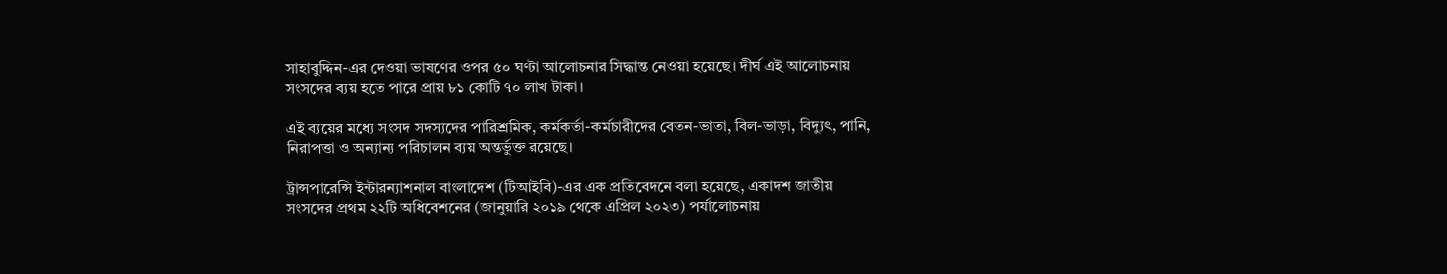সাহাবুদ্দিন-এর দেওয়া ভাষণের ওপর ৫০ ঘণ্টা আলোচনার সিদ্ধান্ত নেওয়া হয়েছে। দীর্ঘ এই আলোচনায় সংসদের ব্যয় হতে পারে প্রায় ৮১ কোটি ৭০ লাখ টাকা।

এই ব্যয়ের মধ্যে সংসদ সদস্যদের পারিশ্রমিক, কর্মকর্তা-কর্মচারীদের বেতন-ভাতা, বিল-ভাড়া, বিদ্যুৎ, পানি, নিরাপত্তা ও অন্যান্য পরিচালন ব্যয় অন্তর্ভুক্ত রয়েছে।

ট্রান্সপারেন্সি ইন্টারন্যাশনাল বাংলাদেশ (টিআইবি)-এর এক প্রতিবেদনে বলা হয়েছে, একাদশ জাতীয় সংসদের প্রথম ২২টি অধিবেশনের (জানুয়ারি ২০১৯ থেকে এপ্রিল ২০২৩) পর্যালোচনায়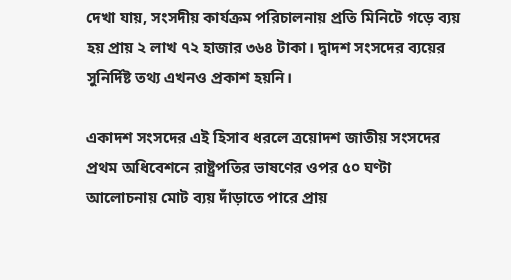দেখা যায়, সংসদীয় কার্যক্রম পরিচালনায় প্রতি মিনিটে গড়ে ব্যয় হয় প্রায় ২ লাখ ৭২ হাজার ৩৬৪ টাকা। দ্বাদশ সংসদের ব্যয়ের সুনির্দিষ্ট তথ্য এখনও প্রকাশ হয়নি।

একাদশ সংসদের এই হিসাব ধরলে ত্রয়োদশ জাতীয় সংসদের প্রথম অধিবেশনে রাষ্ট্রপতির ভাষণের ওপর ৫০ ঘণ্টা আলোচনায় মোট ব্যয় দাঁড়াতে পারে প্রায়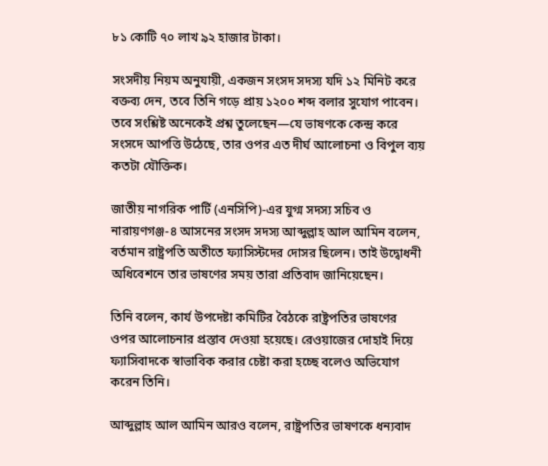৮১ কোটি ৭০ লাখ ৯২ হাজার টাকা।

সংসদীয় নিয়ম অনুযায়ী, একজন সংসদ সদস্য যদি ১২ মিনিট করে বক্তব্য দেন, তবে তিনি গড়ে প্রায় ১২০০ শব্দ বলার সুযোগ পাবেন। তবে সংশ্লিষ্ট অনেকেই প্রশ্ন তুলেছেন—যে ভাষণকে কেন্দ্র করে সংসদে আপত্তি উঠেছে, তার ওপর এত দীর্ঘ আলোচনা ও বিপুল ব্যয় কতটা যৌক্তিক।

জাতীয় নাগরিক পার্টি (এনসিপি)-এর যুগ্ম সদস্য সচিব ও নারায়ণগঞ্জ-৪ আসনের সংসদ সদস্য আব্দুল্লাহ আল আমিন বলেন, বর্তমান রাষ্ট্রপতি অতীতে ফ্যাসিস্টদের দোসর ছিলেন। তাই উদ্বোধনী অধিবেশনে তার ভাষণের সময় তারা প্রতিবাদ জানিয়েছেন।

তিনি বলেন, কার্য উপদেষ্টা কমিটির বৈঠকে রাষ্ট্রপতির ভাষণের ওপর আলোচনার প্রস্তাব দেওয়া হয়েছে। রেওয়াজের দোহাই দিয়ে ফ্যাসিবাদকে স্বাভাবিক করার চেষ্টা করা হচ্ছে বলেও অভিযোগ করেন তিনি।

আব্দুল্লাহ আল আমিন আরও বলেন, রাষ্ট্রপতির ভাষণকে ধন্যবাদ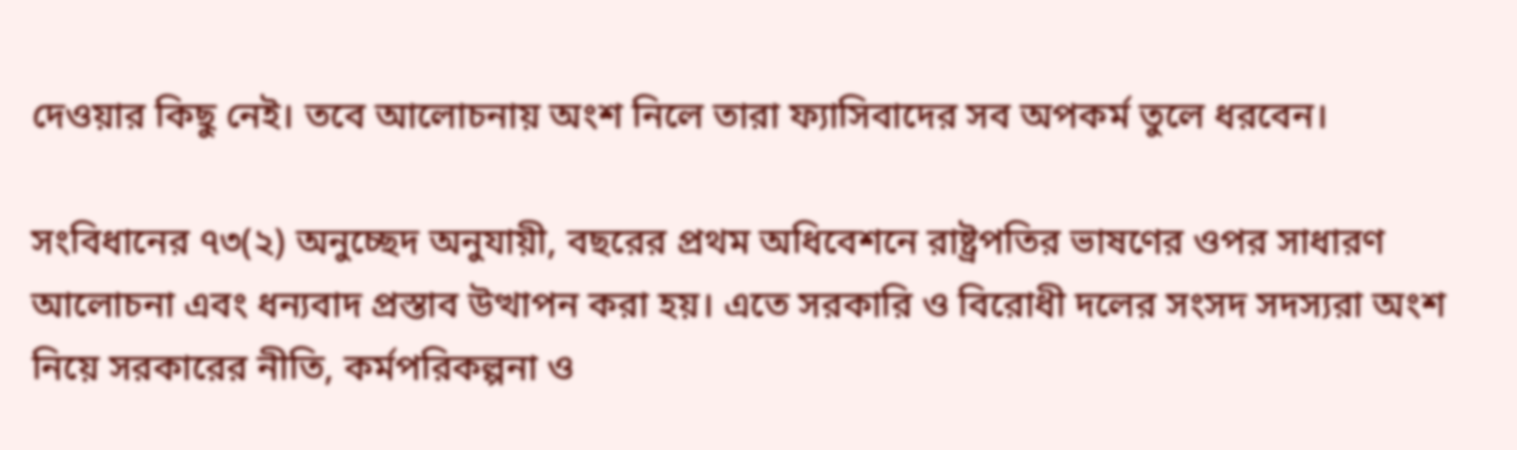দেওয়ার কিছু নেই। তবে আলোচনায় অংশ নিলে তারা ফ্যাসিবাদের সব অপকর্ম তুলে ধরবেন।

সংবিধানের ৭৩(২) অনুচ্ছেদ অনুযায়ী, বছরের প্রথম অধিবেশনে রাষ্ট্রপতির ভাষণের ওপর সাধারণ আলোচনা এবং ধন্যবাদ প্রস্তাব উত্থাপন করা হয়। এতে সরকারি ও বিরোধী দলের সংসদ সদস্যরা অংশ নিয়ে সরকারের নীতি, কর্মপরিকল্পনা ও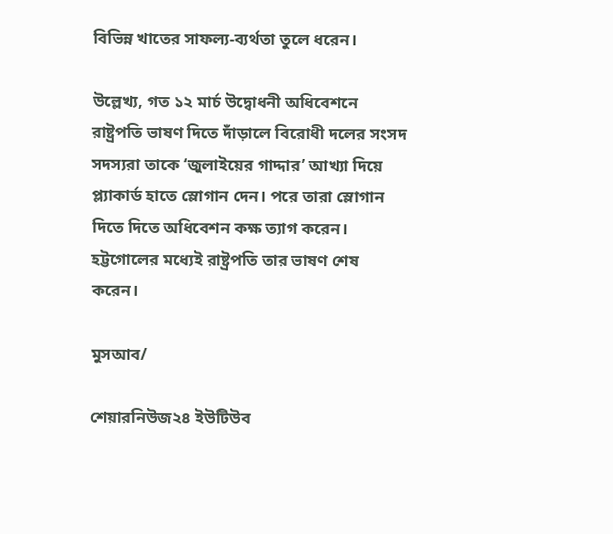বিভিন্ন খাতের সাফল্য-ব্যর্থতা তুলে ধরেন।

উল্লেখ্য, গত ১২ মার্চ উদ্বোধনী অধিবেশনে রাষ্ট্রপতি ভাষণ দিতে দাঁড়ালে বিরোধী দলের সংসদ সদস্যরা তাকে ‘জুলাইয়ের গাদ্দার’ আখ্যা দিয়ে প্ল্যাকার্ড হাতে স্লোগান দেন। পরে তারা স্লোগান দিতে দিতে অধিবেশন কক্ষ ত্যাগ করেন। হট্টগোলের মধ্যেই রাষ্ট্রপতি তার ভাষণ শেষ করেন।

মুসআব/

শেয়ারনিউজ২৪ ইউটিউব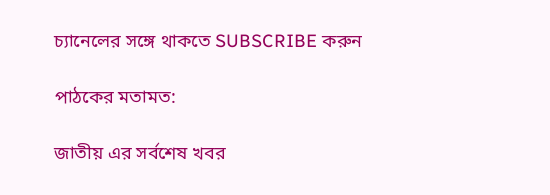চ্যানেলের সঙ্গে থাকতে SUBSCRIBE করুন

পাঠকের মতামত:

জাতীয় এর সর্বশেষ খবর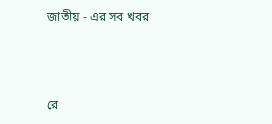জাতীয় - এর সব খবর



রে